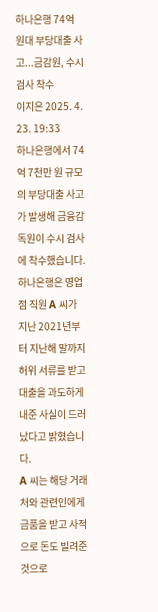하나은행 74억 원대 부당대출 사고...금감원, 수시검사 착수
이지은 2025. 4. 23. 19:33
하나은행에서 74억 7천만 원 규모의 부당대출 사고가 발생해 금융감독원이 수시 검사에 착수했습니다.
하나은행은 영업점 직원 A 씨가 지난 2021년부터 지난해 말까지 허위 서류를 받고 대출을 과도하게 내준 사실이 드러났다고 밝혔습니다.
A 씨는 해당 거래처와 관련인에게 금품을 받고 사적으로 돈도 빌려준 것으로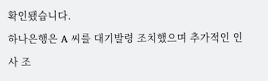확인됐습니다.
하나은행은 A 씨를 대기발령 조치했으며 추가적인 인사 조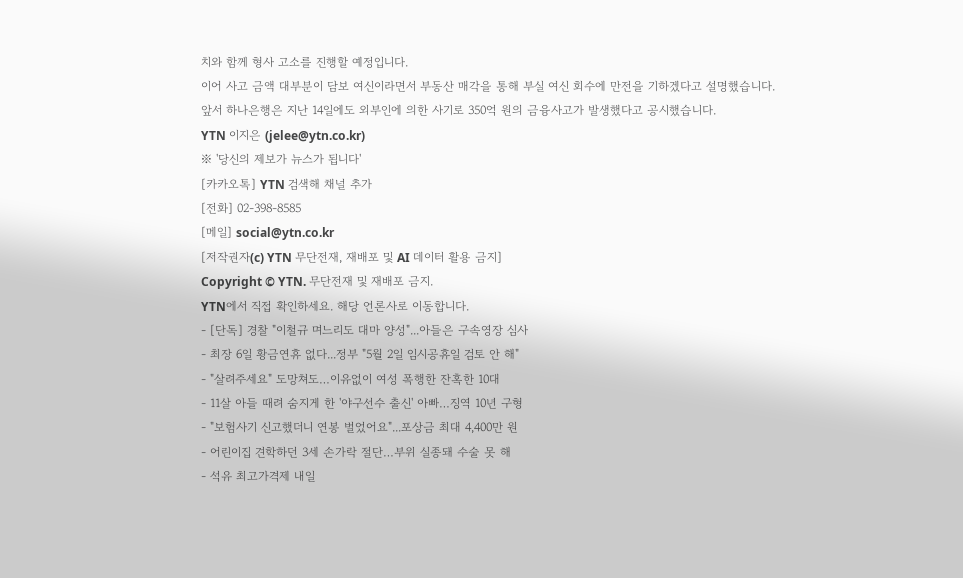치와 함께 형사 고소를 진행할 예정입니다.
이어 사고 금액 대부분이 담보 여신이라면서 부동산 매각을 통해 부실 여신 회수에 만전을 기하겠다고 설명했습니다.
앞서 하나은행은 지난 14일에도 외부인에 의한 사기로 350억 원의 금융사고가 발생했다고 공시했습니다.
YTN 이지은 (jelee@ytn.co.kr)
※ '당신의 제보가 뉴스가 됩니다'
[카카오톡] YTN 검색해 채널 추가
[전화] 02-398-8585
[메일] social@ytn.co.kr
[저작권자(c) YTN 무단전재, 재배포 및 AI 데이터 활용 금지]
Copyright © YTN. 무단전재 및 재배포 금지.
YTN에서 직접 확인하세요. 해당 언론사로 이동합니다.
- [단독] 경찰 "이철규 며느리도 대마 양성"...아들은 구속영장 심사
- 최장 6일 황금연휴 없다...정부 "5월 2일 임시공휴일 검토 안 해"
- "살려주세요" 도망쳐도…이유없이 여성 폭행한 잔혹한 10대
- 11살 아들 때려 숨지게 한 '야구선수 출신' 아빠…징역 10년 구형
- "보험사기 신고했더니 연봉 벌었어요"...포상금 최대 4,400만 원
- 어린이집 견학하던 3세 손가락 절단…부위 실종돼 수술 못 해
- 석유 최고가격제 내일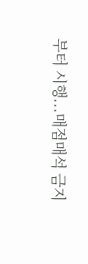부터 시행...매점매석 금지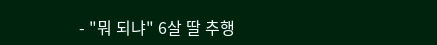- "뭐 되냐" 6살 딸 추행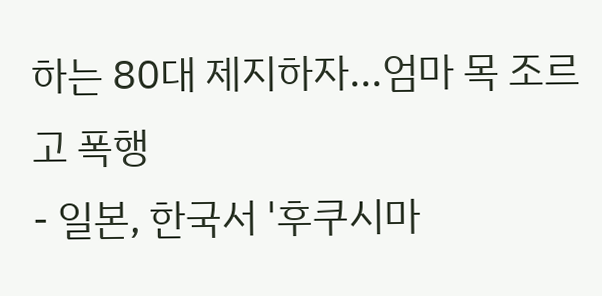하는 80대 제지하자...엄마 목 조르고 폭행
- 일본, 한국서 '후쿠시마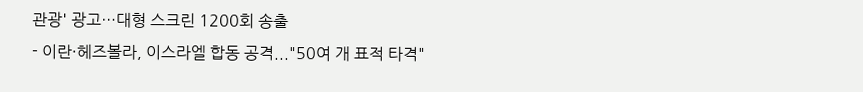관광' 광고…대형 스크린 1200회 송출
- 이란·헤즈볼라, 이스라엘 합동 공격..."50여 개 표적 타격"